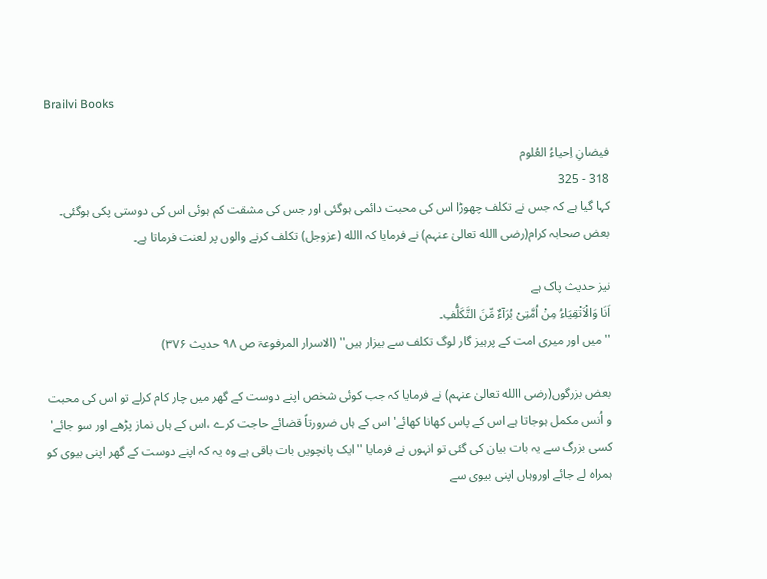Brailvi Books

فیضانِ اِحیاءُ العُلوم
318 - 325
کہا گیا ہے کہ جس نے تکلف چھوڑا اس کی محبت دائمی ہوگئی اور جس کی مشقت کم ہوئی اس کی دوستی پکی ہوگئی۔ بعض صحابہ کرام(رضی االله تعالیٰ عنہم) نے فرمایا کہ االله (عزوجل) تکلف کرنے والوں پر لعنت فرماتا ہے۔

نیز حدیث پاک ہے
اَنَا وَالْاَتْقِیَاءُ مِنْ اُمَّتِیْ بُرَآءٌ مِّنَ التَّکَلُّفِ۔
''میں اور میری امت کے پرہیز گار لوگ تکلف سے بیزار ہیں'' (الاسرار المرفوعۃ ص ۹۸ حدیث ۳۷۶)

بعض بزرگوں(رضی االله تعالیٰ عنہم) نے فرمایا کہ جب کوئی شخص اپنے دوست کے گھر میں چار کام کرلے تو اس کی محبت و اُنس مکمل ہوجاتا ہے اس کے پاس کھانا کھائے' اس کے ہاں ضرورتاً قضائے حاجت کرے ،اس کے ہاں نماز پڑھے اور سو جائے' کسی بزرگ سے یہ بات بیان کی گئی تو انہوں نے فرمایا ''ایک پانچویں بات باقی ہے وہ یہ کہ اپنے دوست کے گھر اپنی بیوی کو ہمراہ لے جائے اوروہاں اپنی بیوی سے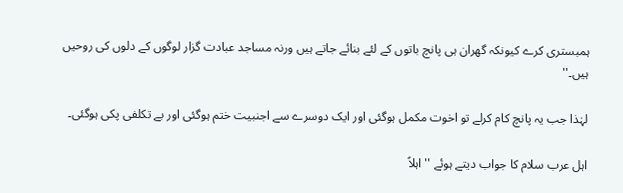ہمبستری کرے کیونکہ گھران ہی پانچ باتوں کے لئے بنائے جاتے ہیں ورنہ مساجد عبادت گزار لوگوں کے دلوں کی روحیں ہیں۔''

لہٰذا جب یہ پانچ کام کرلے تو اخوت مکمل ہوگئی اور ایک دوسرے سے اجنبیت ختم ہوگئی اور بے تکلفی پکی ہوگئی۔

اہل عرب سلام کا جواب دیتے ہوئے '' اہلاً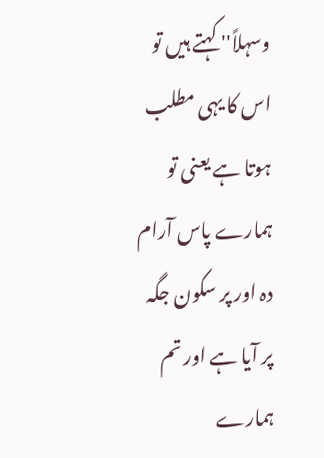وسہلاً'' کہتے ہیں تو اس کا یہی مطلب ہوتا ہے یعنی تو ہمارے پاس آرام دہ اور پر سکون جگہ پر آیا ہے اور تم ہمارے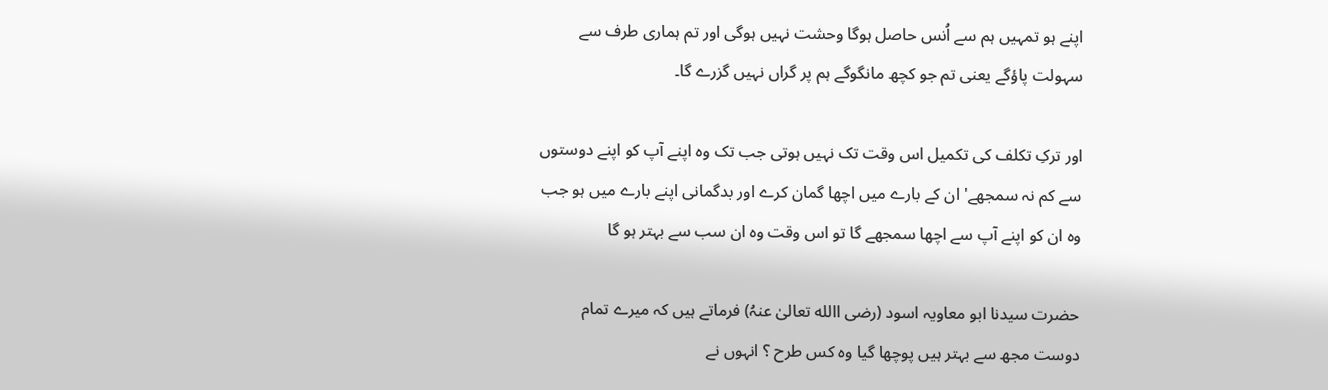اپنے ہو تمہیں ہم سے اُنس حاصل ہوگا وحشت نہیں ہوگی اور تم ہماری طرف سے سہولت پاؤگے یعنی تم جو کچھ مانگوگے ہم پر گراں نہیں گزرے گا۔

اور ترکِ تکلف کی تکمیل اس وقت تک نہیں ہوتی جب تک وہ اپنے آپ کو اپنے دوستوں سے کم نہ سمجھے' ان کے بارے میں اچھا گمان کرے اور بدگمانی اپنے بارے میں ہو جب وہ ان کو اپنے آپ سے اچھا سمجھے گا تو اس وقت وہ ان سب سے بہتر ہو گا

حضرت سیدنا ابو معاویہ اسود (رضی االله تعالیٰ عنہُ) فرماتے ہیں کہ میرے تمام دوست مجھ سے بہتر ہیں پوچھا گیا وہ کس طرح ؟ انہوں نے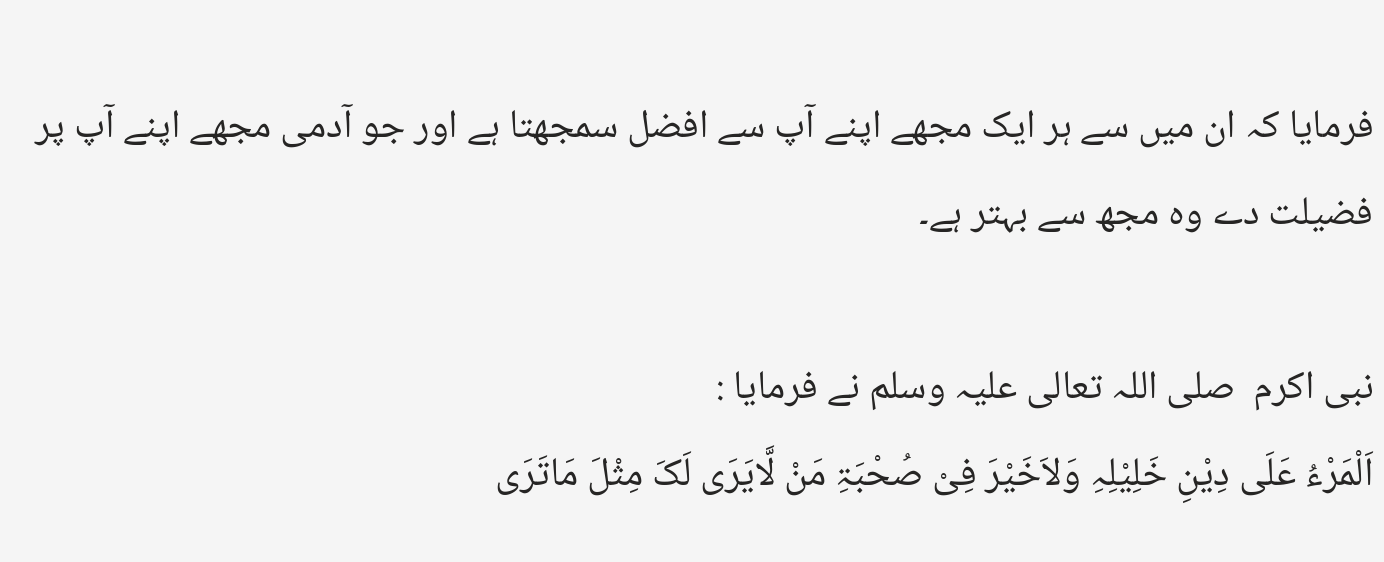فرمایا کہ ان میں سے ہر ایک مجھے اپنے آپ سے افضل سمجھتا ہے اور جو آدمی مجھے اپنے آپ پر فضیلت دے وہ مجھ سے بہتر ہے۔

نبی اکرم  صلی اللہ تعالی علیہ وسلم نے فرمایا :
اَلْمَرْءُ عَلَی دِیْنِ خَلِیْلِہِ وَلاَخَیْرَ فِیْ صُحْبَۃِ مَنْ لَّایَرَی لَکَ مِثْلَ مَاتَرَی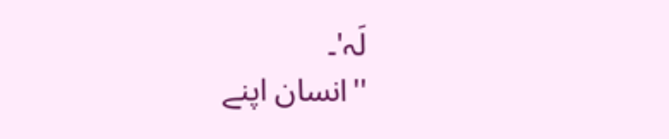لَہ'۔
''انسان اپنے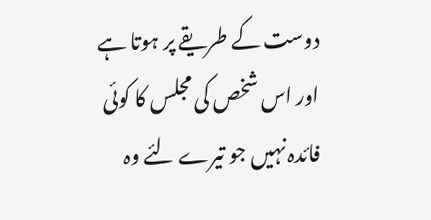دوست کے طریقے پر ہوتا ہے اور اس شخص کی مجلس کا کوئی فائدہ نہیں جو تیرے لئے وہ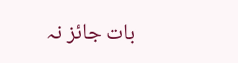بات جائز نہ